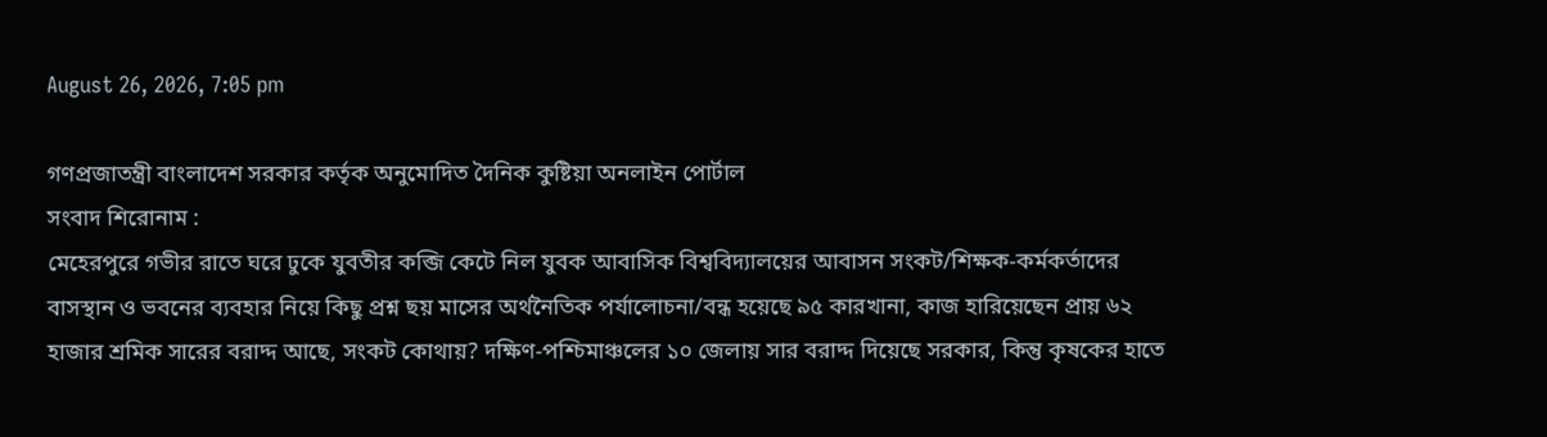August 26, 2026, 7:05 pm

গণপ্রজাতন্ত্রী বাংলাদেশ সরকার কর্তৃক অনুমোদিত দৈনিক কুষ্টিয়া অনলাইন পোর্টাল
সংবাদ শিরোনাম :
মেহেরপুরে গভীর রাতে ঘরে ঢুকে যুবতীর কব্জি কেটে নিল যুবক আবাসিক বিশ্ববিদ্যালয়ের আবাসন সংকট/শিক্ষক-কর্মকর্তাদের বাসস্থান ও ভবনের ব্যবহার নিয়ে কিছু প্রশ্ন ছয় মাসের অর্থনৈতিক পর্যালোচনা/বন্ধ হয়েছে ৯৫ কারখানা, কাজ হারিয়েছেন প্রায় ৬২ হাজার শ্রমিক সারের বরাদ্দ আছে, সংকট কোথায়? দক্ষিণ-পশ্চিমাঞ্চলের ১০ জেলায় সার বরাদ্দ দিয়েছে সরকার, কিন্তু কৃষকের হাতে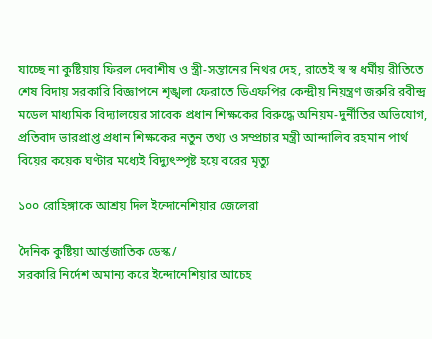যাচ্ছে না কুষ্টিয়ায় ফিরল দেবাশীষ ও স্ত্রী-সন্তানের নিথর দেহ, রাতেই স্ব স্ব ধর্মীয় রীতিতে শেষ বিদায় সরকারি বিজ্ঞাপনে শৃঙ্খলা ফেরাতে ডিএফপির কেন্দ্রীয় নিয়ন্ত্রণ জরুরি রবীন্দ্র মডেল মাধ্যমিক বিদ্যালয়ের সাবেক প্রধান শিক্ষকের বিরুদ্ধে অনিয়ম-দুর্নীতির অভিযোগ, প্রতিবাদ ভারপ্রাপ্ত প্রধান শিক্ষকের নতুন তথ্য ও সম্প্রচার মন্ত্রী আন্দালিব রহমান পার্থ বিয়ের কয়েক ঘণ্টার মধ্যেই বিদ্যুৎস্পৃষ্ট হয়ে বরের মৃত্যু

১০০ রোহিঙ্গাকে আশ্রয় দিল ইন্দোনেশিয়ার জেলেরা

দৈনিক কুষ্টিয়া আর্ন্তজাতিক ডেস্ক/
সরকারি নির্দেশ অমান্য করে ইন্দোনেশিয়ার আচেহ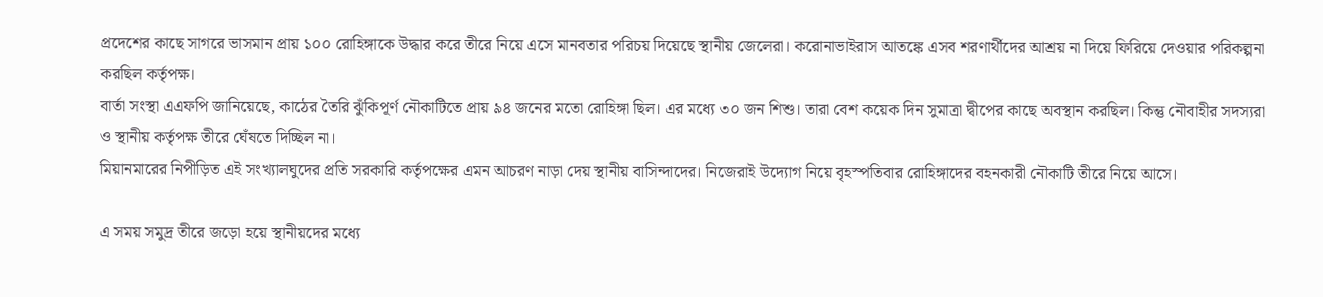প্রদেশের কাছে সাগরে ভাসমান প্রায় ১০০ রোহিঙ্গাকে উদ্ধার করে তীরে নিয়ে এসে মানবতার পরিচয় দিয়েছে স্থানীয় জেলেরা। করোনাভাইরাস আতঙ্কে এসব শরণার্থীদের আশ্রয় না দিয়ে ফিরিয়ে দেওয়ার পরিকল্পনা করছিল কর্তৃপক্ষ।
বার্তা সংস্থা এএফপি জানিয়েছে, কাঠের তৈরি ঝুঁকিপূর্ণ নৌকাটিতে প্রায় ৯৪ জনের মতো রোহিঙ্গা ছিল। এর মধ্যে ৩০ জন শিশু। তারা বেশ কয়েক দিন সুমাত্রা দ্বীপের কাছে অবস্থান করছিল। কিন্তু নৌবাহীর সদস্যরা ও স্থানীয় কর্তৃপক্ষ তীরে ঘেঁষতে দিচ্ছিল না।
মিয়ানমারের নিপীড়িত এই সংখ্যালঘুদের প্রতি সরকারি কর্তৃপক্ষের এমন আচরণ নাড়া দেয় স্থানীয় বাসিন্দাদের। নিজেরাই উদ্যোগ নিয়ে বৃহস্পতিবার রোহিঙ্গাদের বহনকারী নৌকাটি তীরে নিয়ে আসে।

এ সময় সমুদ্র তীরে জড়ো হয়ে স্থানীয়দের মধ্যে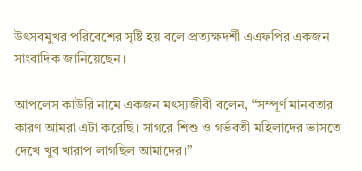উৎসবমুখর পরিবেশের সৃষ্টি হয় বলে প্রত্যক্ষদর্শী এএফপির একজন সাংবাদিক জানিয়েছেন।

আপলেস কাউরি নামে একজন মৎস্যজীবী বলেন, “সম্পূর্ণ মানবতার কারণ আমরা এটা করেছি। সাগরে শিশু ও গর্ভবতী মহিলাদের ভাসতে দেখে খুব খারাপ লাগছিল আমাদের।”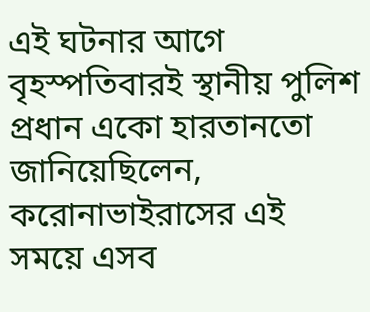এই ঘটনার আগে বৃহস্পতিবারই স্থানীয় পুলিশ প্রধান একো হারতানতো জানিয়েছিলেন, করোনাভাইরাসের এই সময়ে এসব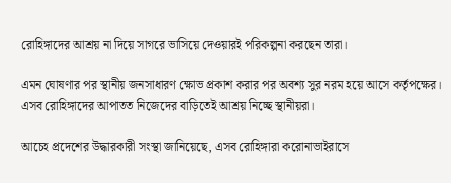রোহিঙ্গাদের আশ্রয় না দিয়ে সাগরে ভাসিয়ে দেওয়ারই পরিকল্পনা করছেন তারা।

এমন ঘোষণার পর স্থানীয় জনসাধারণ ক্ষোভ প্রকাশ করার পর অবশ্য সুর নরম হয়ে আসে কর্তৃপক্ষের। এসব রোহিঙ্গাদের আপাতত নিজেদের বাড়িতেই আশ্রয় নিচ্ছে স্থানীয়রা।

আচেহ প্রদেশের উদ্ধারকারী সংস্থা জানিয়েছে, এসব রোহিঙ্গারা করোনাভাইরাসে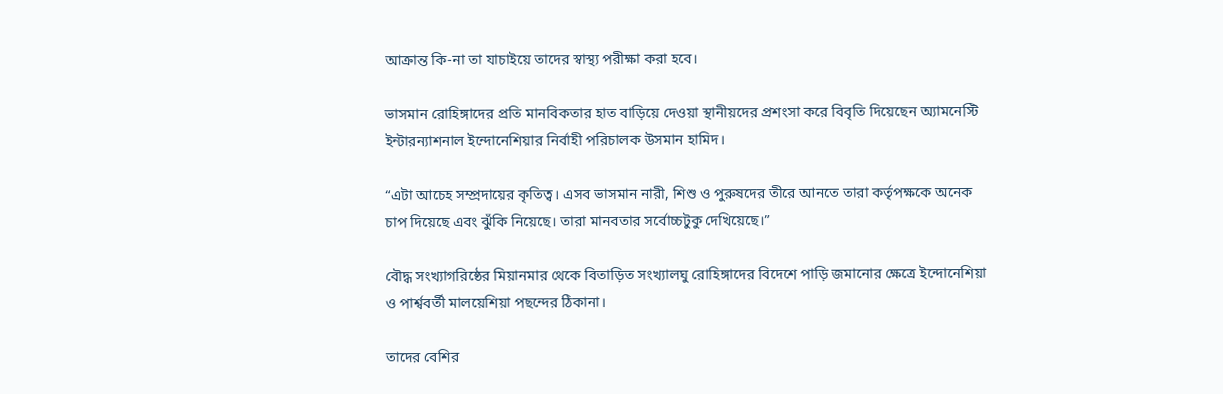আক্রান্ত কি-না তা যাচাইয়ে তাদের স্বাস্থ্য পরীক্ষা করা হবে।

ভাসমান রোহিঙ্গাদের প্রতি মানবিকতার হাত বাড়িয়ে দেওয়া স্থানীয়দের প্রশংসা করে বিবৃতি দিয়েছেন অ্যামনেস্টি ইন্টারন্যাশনাল ইন্দোনেশিয়ার নির্বাহী পরিচালক উসমান হামিদ।

“এটা আচেহ সম্প্রদায়ের কৃতিত্ব। এসব ভাসমান নারী, শিশু ও পুরুষদের তীরে আনতে তারা কর্তৃপক্ষকে অনেক চাপ দিয়েছে এবং ঝুঁকি নিয়েছে। তারা মানবতার সর্বোচ্চটুকু দেখিয়েছে।”

বৌদ্ধ সংখ্যাগরিষ্ঠের মিয়ানমার থেকে বিতাড়িত সংখ্যালঘু রোহিঙ্গাদের বিদেশে পাড়ি জমানোর ক্ষেত্রে ইন্দোনেশিয়া ও পার্শ্ববর্তী মালয়েশিয়া পছন্দের ঠিকানা।

তাদের বেশির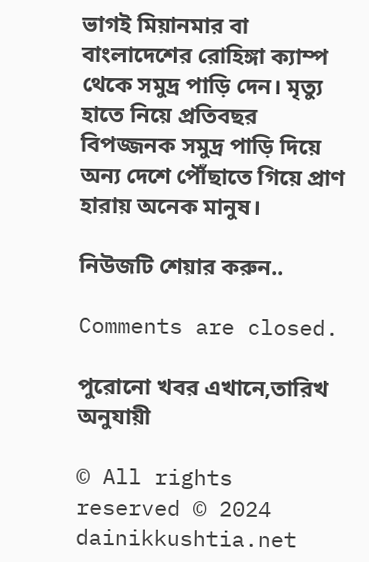ভাগই মিয়ানমার বা বাংলাদেশের রোহিঙ্গা ক্যাম্প থেকে সমুদ্র পাড়ি দেন। মৃত্যু হাতে নিয়ে প্রতিবছর বিপজ্জনক সমুদ্র পাড়ি দিয়ে অন্য দেশে পৌঁছাতে গিয়ে প্রাণ হারায় অনেক মানুষ।

নিউজটি শেয়ার করুন..

Comments are closed.

পুরোনো খবর এখানে,তারিখ অনুযায়ী

© All rights reserved © 2024 dainikkushtia.net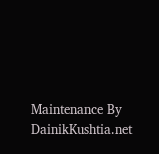Maintenance By DainikKushtia.net